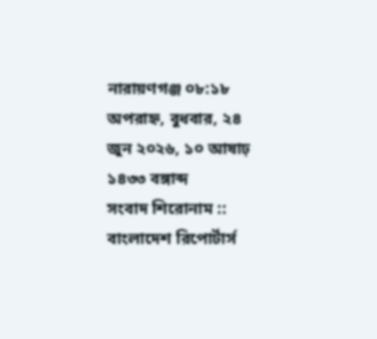নারায়ণগঞ্জ ০৮:১৮ অপরাহ্ন, বুধবার, ২৪ জুন ২০২৬, ১০ আষাঢ় ১৪৩৩ বঙ্গাব্দ
সংবাদ শিরোনাম ::
বাংলাদেশ রিপোর্টার্স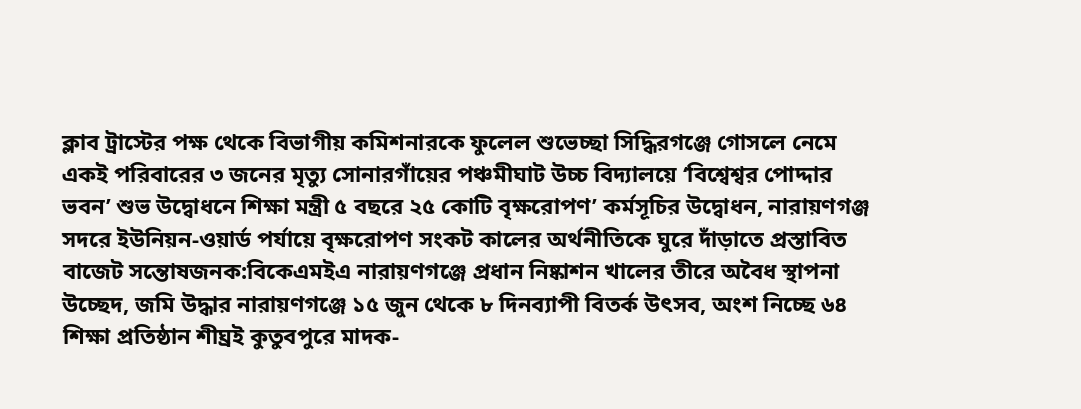ক্লাব ট্রাস্টের পক্ষ থেকে বিভাগীয় কমিশনারকে ফুলেল শুভেচ্ছা সিদ্ধিরগঞ্জে গোসলে নেমে একই পরিবারের ৩ জনের মৃত্যু সোনারগাঁয়ের পঞ্চমীঘাট উচ্চ বিদ্যালয়ে ‘বিশ্বেশ্বর পোদ্দার ভবন’ শুভ উদ্বোধনে শিক্ষা মন্ত্রী ৫ বছরে ২৫ কোটি বৃক্ষরোপণ’ কর্মসূচির উদ্বোধন, নারায়ণগঞ্জ সদরে ইউনিয়ন-ওয়ার্ড পর্যায়ে বৃক্ষরোপণ সংকট কালের অর্থনীতিকে ঘুরে দাঁড়াতে প্রস্তাবিত বাজেট সন্তোষজনক:বিকেএমইএ নারায়ণগঞ্জে প্রধান নিষ্কাশন খালের তীরে অবৈধ স্থাপনা উচ্ছেদ, জমি উদ্ধার নারায়ণগঞ্জে ১৫ জুন থেকে ৮ দিনব্যাপী বিতর্ক উৎসব, অংশ নিচ্ছে ৬৪ শিক্ষা প্রতিষ্ঠান শীঘ্রই কুতুবপুরে মাদক-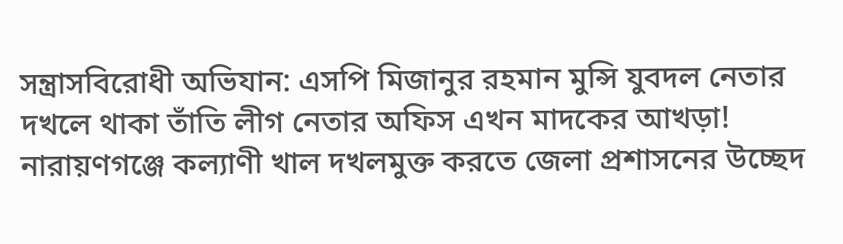সন্ত্রাসবিরোধী অভিযান: এসপি মিজানুর রহমান মুন্সি যুবদল নেতার দখলে থাকা তাঁতি লীগ নেতার অফিস এখন মাদকের আখড়া! নারায়ণগঞ্জে কল্যাণী খাল দখলমুক্ত করতে জেলা প্রশাসনের উচ্ছেদ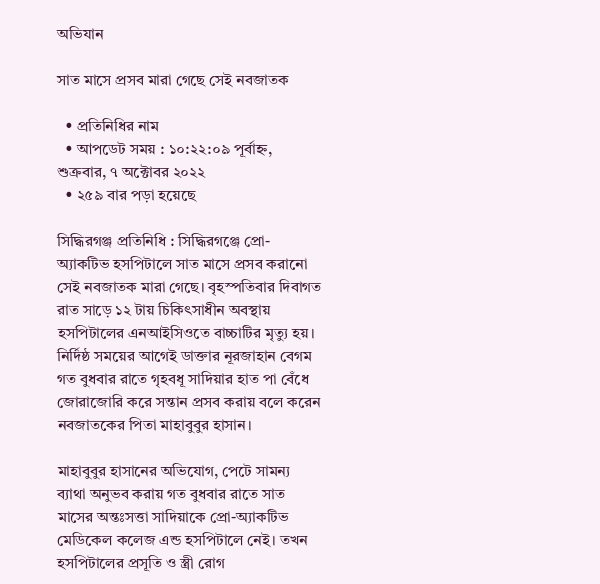অভিযান

সাত মাসে প্রসব মারা গেছে সেই নবজাতক

  • প্রতিনিধির নাম
  • আপডেট সময় : ১০:২২:০৯ পূর্বাহ্ন, শুক্রবার, ৭ অক্টোবর ২০২২
  • ২৫৯ বার পড়া হয়েছে

সিদ্ধিরগঞ্জ প্রতিনিধি : সিদ্ধিরগঞ্জে প্রো-অ্যাকটিভ হসপিটালে সাত মাসে প্রসব করানো সেই নবজাতক মারা গেছে। বৃহস্পতিবার দিবাগত রাত সাড়ে ১২ টায় চিকিৎসাধীন অবস্থায় হসপিটালের এনআইসিওতে বাচ্চাটির মৃত্যু হয়। নির্দিষ্ঠ সময়ের আগেই ডাক্তার নূরজাহান বেগম গত বুধবার রাতে গৃহবধূ সাদিয়ার হাত পা বেঁধে জোরাজোরি করে সন্তান প্রসব করায় বলে করেন নবজাতকের পিতা মাহাবুবুর হাসান।

মাহাবুবুর হাসানের অভিযোগ, পেটে সামন্য ব্যাথা অনুভব করায় গত বুধবার রাতে সাত মাসের অন্তঃসত্তা সাদিয়াকে প্রো-অ্যাকটিভ মেডিকেল কলেজ এন্ড হসপিটালে নেই। তখন হসপিটালের প্রসূতি ও স্ত্রী রোগ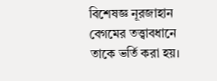বিশেষজ্ঞ নূরজাহান বেগমের তত্ত্বাবধানে তাকে ভর্তি করা হয়।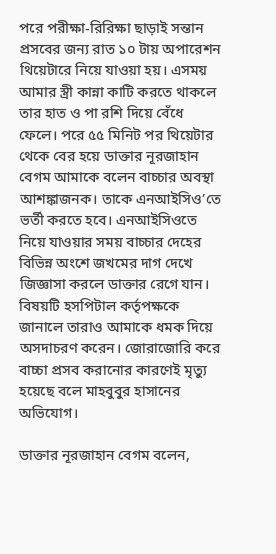পরে পরীক্ষা-রিরিক্ষা ছাড়াই সন্তান প্রসবের জন্য রাত ১০ টায় অপারেশন থিয়েটারে নিয়ে যাওয়া হয়। এসময় আমার স্ত্রী কান্না কাটি করতে থাকলে তার হাত ও পা রশি দিয়ে বেঁধে ফেলে। পরে ৫৫ মিনিট পর থিয়েটার থেকে বের হয়ে ডাক্তার নূরজাহান বেগম আমাকে বলেন বাচ্চার অবস্থা আশঙ্কাজনক। তাকে এনআইসিও’তে ভর্তী করতে হবে। এনআইসিওতে নিয়ে যাওয়ার সময় বাচ্চার দেহের বিভিন্ন অংশে জখমের দাগ দেখে জিজ্ঞাসা করলে ডাক্তার রেগে যান। বিষয়টি হসপিটাল কর্তৃপক্ষকে জানালে তারাও আমাকে ধমক দিয়ে অসদাচরণ করেন। জোরাজোরি করে বাচ্চা প্রসব করানোর কারণেই মৃত্যু হয়েছে বলে মাহবুবুর হাসানের অভিযোগ।

ডাক্তার নূরজাহান বেগম বলেন,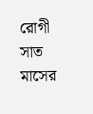রোগী সাত মাসের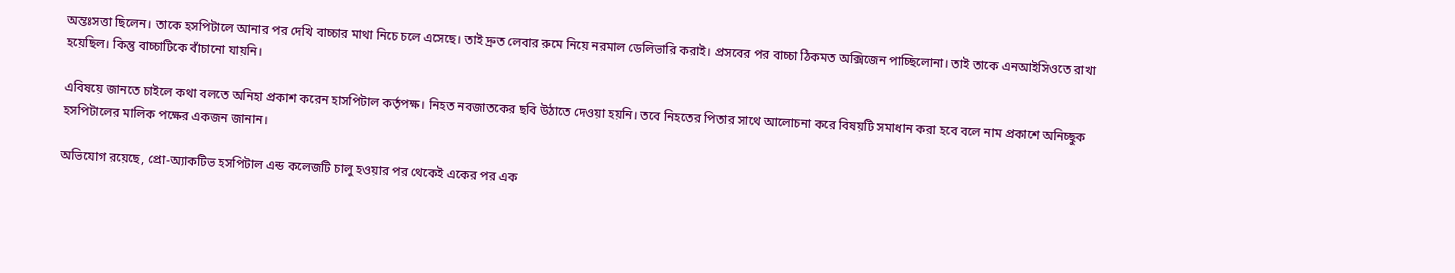অন্তঃসত্তা ছিলেন। তাকে হসপিটালে আনার পর দেখি বাচ্চার মাথা নিচে চলে এসেছে। তাই দ্রুত লেবার রুমে নিয়ে নরমাল ডেলিভারি করাই। প্রসবের পর বাচ্চা ঠিকমত অক্সিজেন পাচ্ছিলোনা। তাই তাকে এনআইসিওতে রাখা হয়েছিল। কিন্তু বাচ্চাটিকে বাঁচানো যায়নি।

এবিষয়ে জানতে চাইলে কথা বলতে অনিহা প্রকাশ করেন হাসপিটাল কর্তৃপক্ষ। নিহত নবজাতকের ছবি উঠাতে দেওয়া হয়নি। তবে নিহতের পিতার সাথে আলোচনা করে বিষয়টি সমাধান করা হবে বলে নাম প্রকাশে অনিচ্ছুক হসপিটালের মালিক পক্ষের একজন জানান।

অভিযোগ রয়েছে, প্রো-অ্যাকটিভ হসপিটাল এন্ড কলেজটি চালু হওয়ার পর থেকেই একের পর এক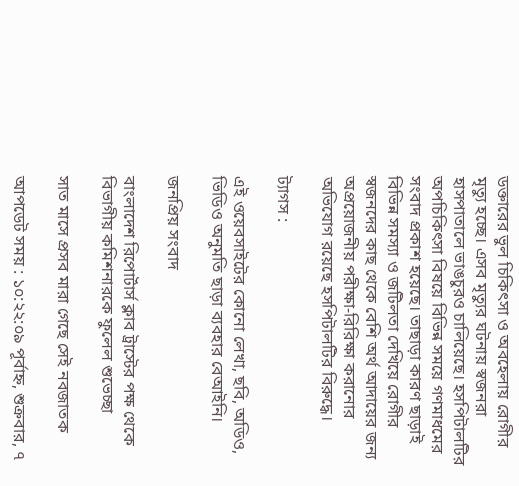ডক্তারের ভুল চিকিৎসা ও অবহেলায় রোগীর মৃত্যু হচ্ছে। এসব মৃত্যুর ঘটনায় স্বজনরা হাসপাতালে ভাঙচুরও চালিয়েছে। হসপিটালটির অপচিকিৎসা বিষয়ে বিভিন্ন সময়ে গণমাধমের সংবাদ প্রকাশ হয়েছে। তাছাড়া কারণ ছাড়াই বিভিন্ন সমস্যা ও জটিলতা দেখিয়ে রোগীর স্বজনদের কাছ থেকে বেশি অর্থ আদায়ের জন্য অপ্রয়োজনীয় পরীক্ষা-রিরিক্ষা করানোর অভিযোগ রয়েছে হসপিটালটির বিরুদ্ধে।

ট্যাগস :

এই ওয়েবসাইটের কোনো লেখা, ছবি, অডিও, ভিডিও অনুমতি ছাড়া ব্যবহার বেআইনি।

জনপ্রিয় সংবাদ

বাংলাদেশ রিপোর্টার্স ক্লাব ট্রাস্টের পক্ষ থেকে বিভাগীয় কমিশনারকে ফুলেল শুভেচ্ছা

সাত মাসে প্রসব মারা গেছে সেই নবজাতক

আপডেট সময় : ১০:২২:০৯ পূর্বাহ্ন, শুক্রবার, ৭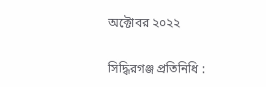অক্টোবর ২০২২

সিদ্ধিরগঞ্জ প্রতিনিধি :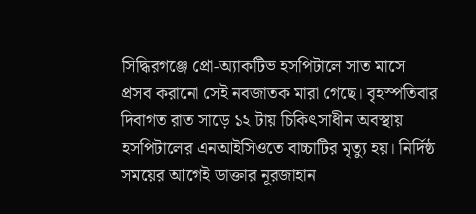সিদ্ধিরগঞ্জে প্রো-অ্যাকটিভ হসপিটালে সাত মাসে প্রসব করানো সেই নবজাতক মারা গেছে। বৃহস্পতিবার দিবাগত রাত সাড়ে ১২ টায় চিকিৎসাধীন অবস্থায় হসপিটালের এনআইসিওতে বাচ্চাটির মৃত্যু হয়। নির্দিষ্ঠ সময়ের আগেই ডাক্তার নূরজাহান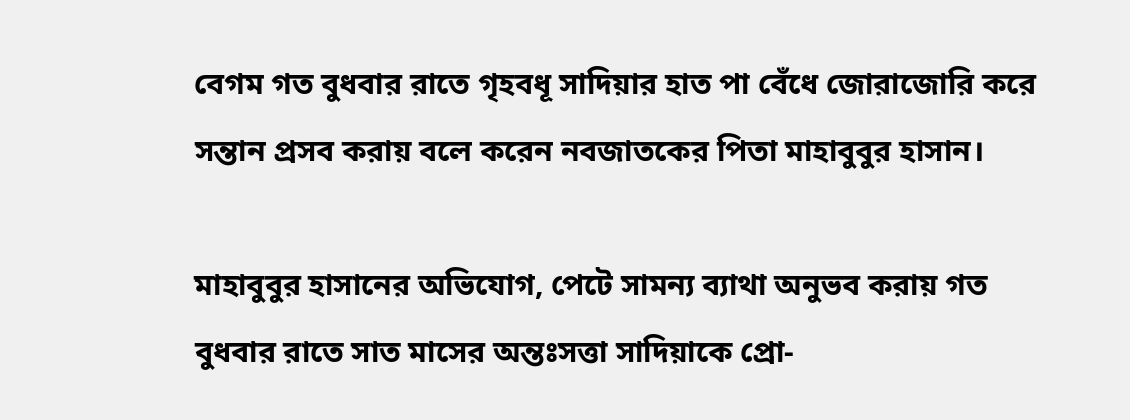বেগম গত বুধবার রাতে গৃহবধূ সাদিয়ার হাত পা বেঁধে জোরাজোরি করে সন্তান প্রসব করায় বলে করেন নবজাতকের পিতা মাহাবুবুর হাসান।

মাহাবুবুর হাসানের অভিযোগ, পেটে সামন্য ব্যাথা অনুভব করায় গত বুধবার রাতে সাত মাসের অন্তঃসত্তা সাদিয়াকে প্রো-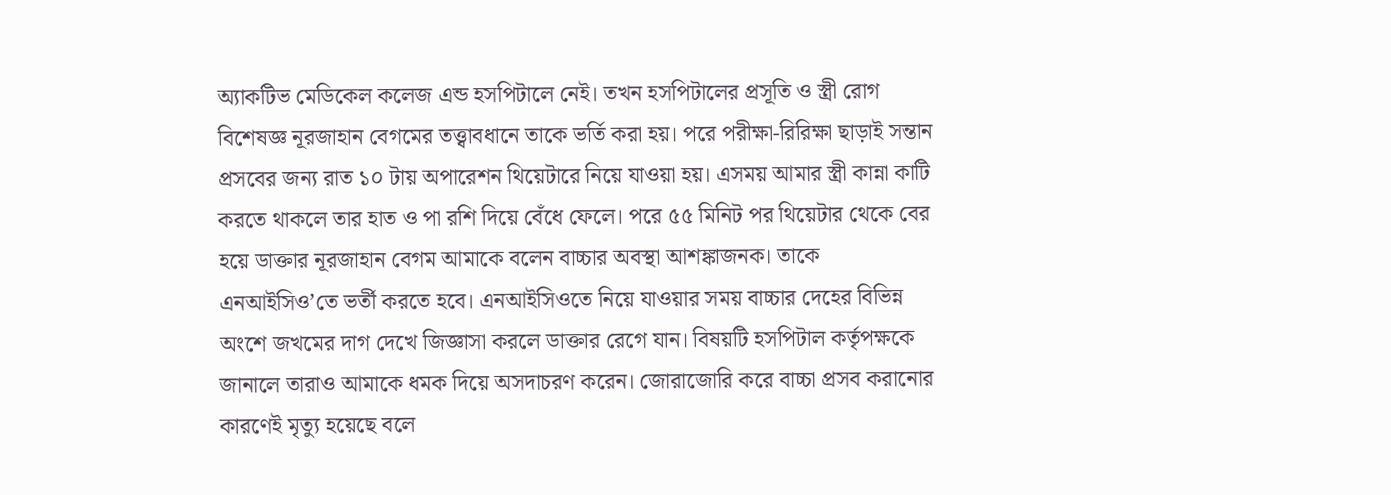অ্যাকটিভ মেডিকেল কলেজ এন্ড হসপিটালে নেই। তখন হসপিটালের প্রসূতি ও স্ত্রী রোগ বিশেষজ্ঞ নূরজাহান বেগমের তত্ত্বাবধানে তাকে ভর্তি করা হয়। পরে পরীক্ষা-রিরিক্ষা ছাড়াই সন্তান প্রসবের জন্য রাত ১০ টায় অপারেশন থিয়েটারে নিয়ে যাওয়া হয়। এসময় আমার স্ত্রী কান্না কাটি করতে থাকলে তার হাত ও পা রশি দিয়ে বেঁধে ফেলে। পরে ৫৫ মিনিট পর থিয়েটার থেকে বের হয়ে ডাক্তার নূরজাহান বেগম আমাকে বলেন বাচ্চার অবস্থা আশঙ্কাজনক। তাকে এনআইসিও’তে ভর্তী করতে হবে। এনআইসিওতে নিয়ে যাওয়ার সময় বাচ্চার দেহের বিভিন্ন অংশে জখমের দাগ দেখে জিজ্ঞাসা করলে ডাক্তার রেগে যান। বিষয়টি হসপিটাল কর্তৃপক্ষকে জানালে তারাও আমাকে ধমক দিয়ে অসদাচরণ করেন। জোরাজোরি করে বাচ্চা প্রসব করানোর কারণেই মৃত্যু হয়েছে বলে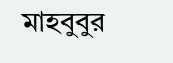মাহবুবুর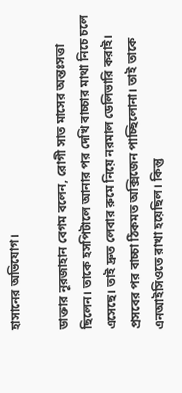হাসানের অভিযোগ।

ডাক্তার নূরজাহান বেগম বলেন, রোগী সাত মাসের অন্তঃসত্তা ছিলেন। তাকে হসপিটালে আনার পর দেখি বাচ্চার মাথা নিচে চলে এসেছে। তাই দ্রুত লেবার রুমে নিয়ে নরমাল ডেলিভারি করাই। প্রসবের পর বাচ্চা ঠিকমত অক্সিজেন পাচ্ছিলোনা। তাই তাকে এনআইসিওতে রাখা হয়েছিল। কিন্তু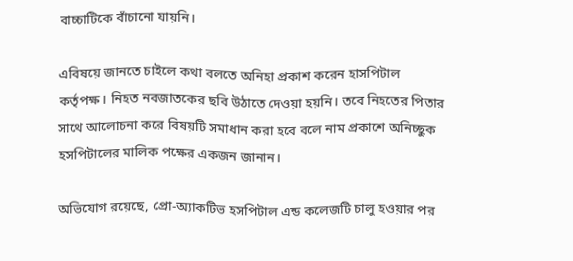বাচ্চাটিকে বাঁচানো যায়নি।

এবিষয়ে জানতে চাইলে কথা বলতে অনিহা প্রকাশ করেন হাসপিটাল কর্তৃপক্ষ। নিহত নবজাতকের ছবি উঠাতে দেওয়া হয়নি। তবে নিহতের পিতার সাথে আলোচনা করে বিষয়টি সমাধান করা হবে বলে নাম প্রকাশে অনিচ্ছুক হসপিটালের মালিক পক্ষের একজন জানান।

অভিযোগ রয়েছে, প্রো-অ্যাকটিভ হসপিটাল এন্ড কলেজটি চালু হওয়ার পর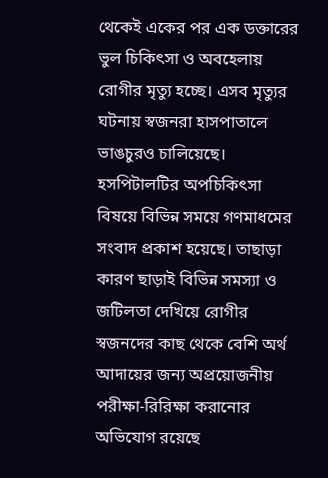থেকেই একের পর এক ডক্তারের ভুল চিকিৎসা ও অবহেলায় রোগীর মৃত্যু হচ্ছে। এসব মৃত্যুর ঘটনায় স্বজনরা হাসপাতালে ভাঙচুরও চালিয়েছে। হসপিটালটির অপচিকিৎসা বিষয়ে বিভিন্ন সময়ে গণমাধমের সংবাদ প্রকাশ হয়েছে। তাছাড়া কারণ ছাড়াই বিভিন্ন সমস্যা ও জটিলতা দেখিয়ে রোগীর স্বজনদের কাছ থেকে বেশি অর্থ আদায়ের জন্য অপ্রয়োজনীয় পরীক্ষা-রিরিক্ষা করানোর অভিযোগ রয়েছে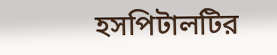হসপিটালটির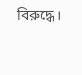বিরুদ্ধে।